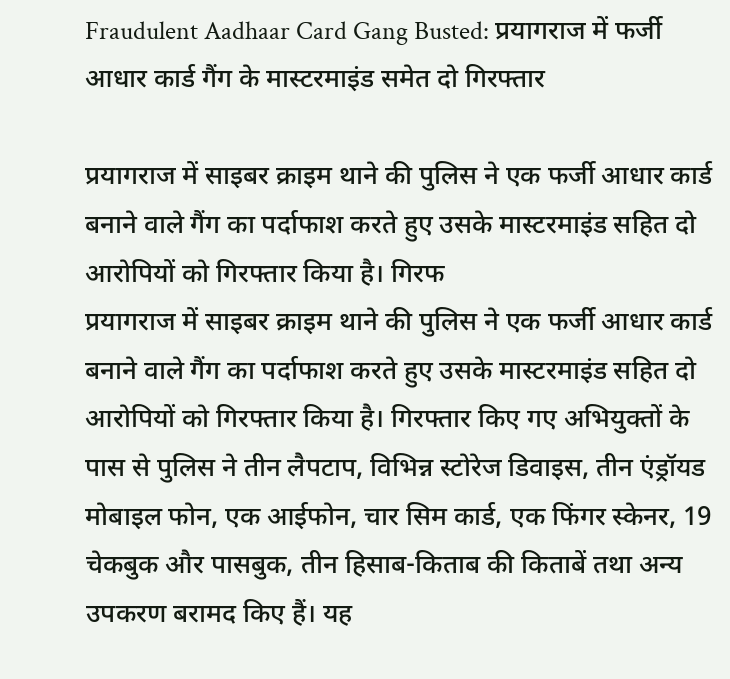Fraudulent Aadhaar Card Gang Busted: प्रयागराज में फर्जी आधार कार्ड गैंग के मास्टरमाइंड समेत दो गिरफ्तार

प्रयागराज में साइबर क्राइम थाने की पुलिस ने एक फर्जी आधार कार्ड बनाने वाले गैंग का पर्दाफाश करते हुए उसके मास्टरमाइंड सहित दो आरोपियों को गिरफ्तार किया है। गिरफ
प्रयागराज में साइबर क्राइम थाने की पुलिस ने एक फर्जी आधार कार्ड बनाने वाले गैंग का पर्दाफाश करते हुए उसके मास्टरमाइंड सहित दो आरोपियों को गिरफ्तार किया है। गिरफ्तार किए गए अभियुक्तों के पास से पुलिस ने तीन लैपटाप, विभिन्न स्टोरेज डिवाइस, तीन एंड्रॉयड मोबाइल फोन, एक आईफोन, चार सिम कार्ड, एक फिंगर स्केनर, 19 चेकबुक और पासबुक, तीन हिसाब-किताब की किताबें तथा अन्य उपकरण बरामद किए हैं। यह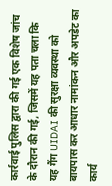कार्रवाई पुलिस द्वारा की गई एक विशेष जांच के दौरान की गई, जिसमें यह पता चला कि यह गैंग UIDAI की सुरक्षा व्यवस्था को बायपास कर आधार नामांकन और अपडेट का कार्य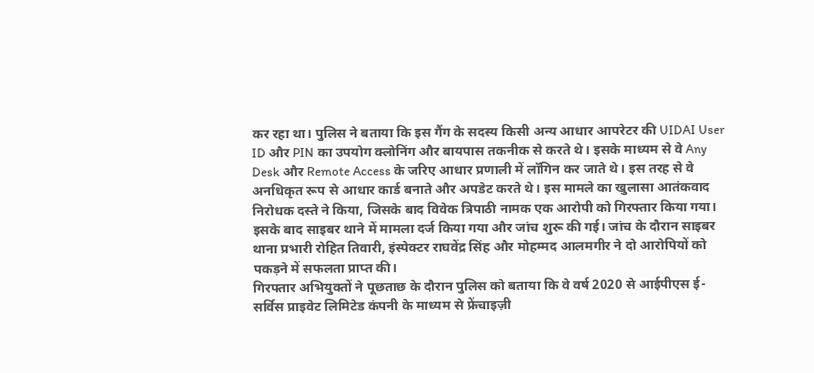कर रहा था। पुलिस ने बताया कि इस गैंग के सदस्य किसी अन्य आधार आपरेटर की UIDAI User ID और PIN का उपयोग क्लोनिंग और बायपास तकनीक से करते थे। इसके माध्यम से वे Any Desk और Remote Access के जरिए आधार प्रणाली में लॉगिन कर जाते थे। इस तरह से वे अनधिकृत रूप से आधार कार्ड बनाते और अपडेट करते थे। इस मामले का खुलासा आतंकवाद निरोधक दस्ते ने किया, जिसके बाद विवेक त्रिपाठी नामक एक आरोपी को गिरफ्तार किया गया। इसके बाद साइबर थाने में मामला दर्ज किया गया और जांच शुरू की गई। जांच के दौरान साइबर थाना प्रभारी रोहित तिवारी, इंस्पेक्टर राघवेंद्र सिंह और मोहम्मद आलमगीर ने दो आरोपियों को पकड़ने में सफलता प्राप्त की।
गिरफ्तार अभियुक्तों ने पूछताछ के दौरान पुलिस को बताया कि वे वर्ष 2020 से आईपीएस ई-सर्विस प्राइवेट लिमिटेड कंपनी के माध्यम से फ्रेंचाइज़ी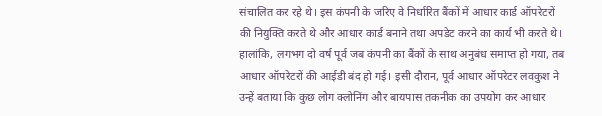संचालित कर रहे थे। इस कंपनी के जरिए वे निर्धारित बैंकों में आधार कार्ड ऑपरेटरों की नियुक्ति करते थे और आधार कार्ड बनाने तथा अपडेट करने का कार्य भी करते थे। हालांकि, लगभग दो वर्ष पूर्व जब कंपनी का बैंकों के साथ अनुबंध समाप्त हो गया, तब आधार ऑपरेटरों की आईडी बंद हो गई। इसी दौरान, पूर्व आधार ऑपरेटर लवकुश ने उन्हें बताया कि कुछ लोग क्लोनिंग और बायपास तकनीक का उपयोग कर आधार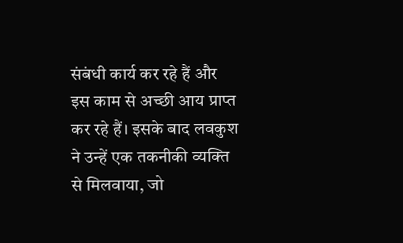संबंधी कार्य कर रहे हैं और इस काम से अच्छी आय प्राप्त कर रहे हैं। इसके बाद लवकुश ने उन्हें एक तकनीकी व्यक्ति से मिलवाया, जो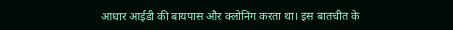आधार आईडी की बायपास और क्लोनिंग करता था। इस बातचीत के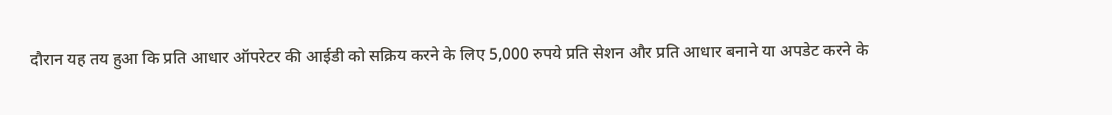दौरान यह तय हुआ कि प्रति आधार ऑपरेटर की आईडी को सक्रिय करने के लिए 5,000 रुपये प्रति सेशन और प्रति आधार बनाने या अपडेट करने के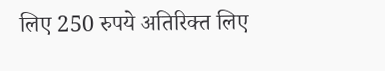लिए 250 रुपये अतिरिक्त लिए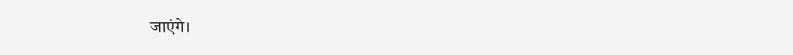जाएंगे।